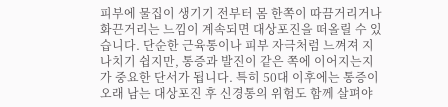피부에 물집이 생기기 전부터 몸 한쪽이 따끔거리거나 화끈거리는 느낌이 계속되면 대상포진을 떠올릴 수 있습니다. 단순한 근육통이나 피부 자극처럼 느껴져 지나치기 쉽지만, 통증과 발진이 같은 쪽에 이어지는지가 중요한 단서가 됩니다. 특히 50대 이후에는 통증이 오래 남는 대상포진 후 신경통의 위험도 함께 살펴야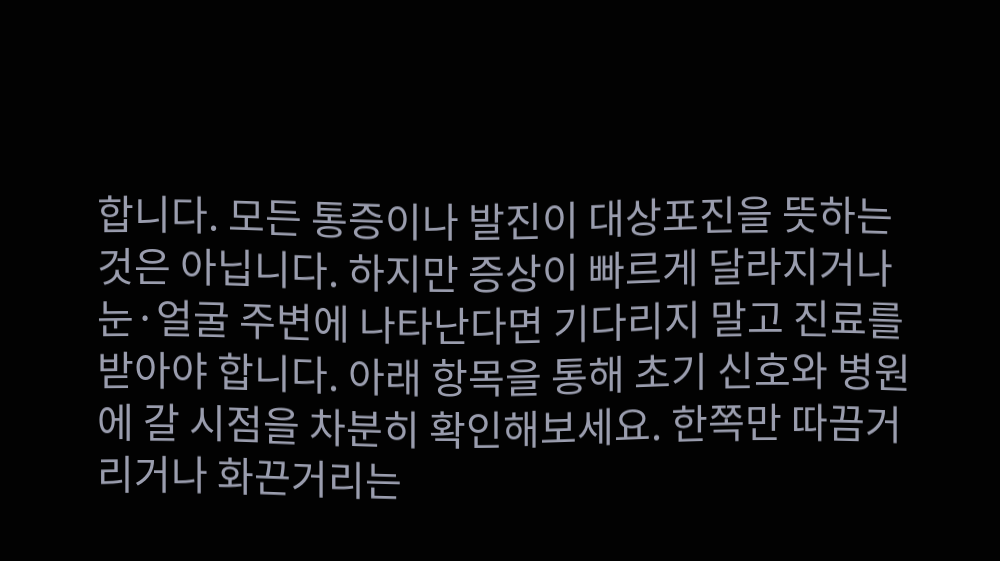합니다. 모든 통증이나 발진이 대상포진을 뜻하는 것은 아닙니다. 하지만 증상이 빠르게 달라지거나 눈·얼굴 주변에 나타난다면 기다리지 말고 진료를 받아야 합니다. 아래 항목을 통해 초기 신호와 병원에 갈 시점을 차분히 확인해보세요. 한쪽만 따끔거리거나 화끈거리는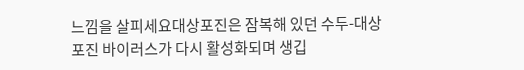느낌을 살피세요대상포진은 잠복해 있던 수두-대상포진 바이러스가 다시 활성화되며 생깁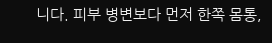니다. 피부 병변보다 먼저 한쪽 몸통,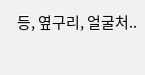등, 옆구리, 얼굴처..